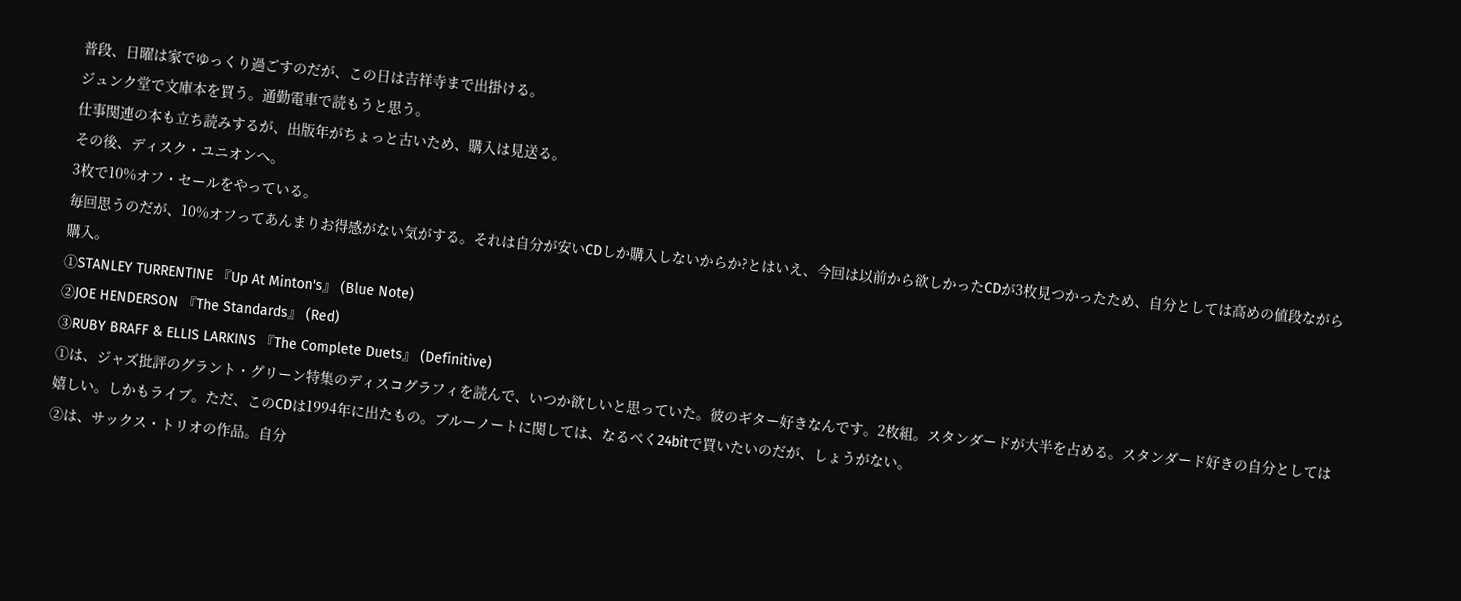普段、日曜は家でゆっくり過ごすのだが、この日は吉祥寺まで出掛ける。
ジュンク堂で文庫本を買う。通勤電車で読もうと思う。
仕事関連の本も立ち読みするが、出版年がちょっと古いため、購入は見送る。
その後、ディスク・ユニオンへ。
3枚で10%オフ・セールをやっている。
毎回思うのだが、10%オフってあんまりお得感がない気がする。それは自分が安いCDしか購入しないからか?とはいえ、今回は以前から欲しかったCDが3枚見つかったため、自分としては高めの値段ながら購入。
①STANLEY TURRENTINE 『Up At Minton's』 (Blue Note)
②JOE HENDERSON 『The Standards』 (Red)
③RUBY BRAFF & ELLIS LARKINS 『The Complete Duets』 (Definitive)
①は、ジャズ批評のグラント・グリーン特集のディスコグラフィを読んで、いつか欲しいと思っていた。彼のギター好きなんです。2枚組。スタンダードが大半を占める。スタンダード好きの自分としては嬉しい。しかもライブ。ただ、このCDは1994年に出たもの。ブルーノートに関しては、なるべく24bitで買いたいのだが、しょうがない。
②は、サックス・トリオの作品。自分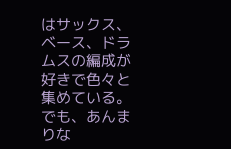はサックス、ベース、ドラムスの編成が好きで色々と集めている。でも、あんまりな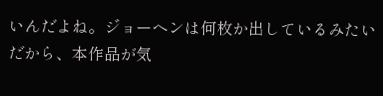いんだよね。ジョーヘンは何枚か出しているみたいだから、本作品が気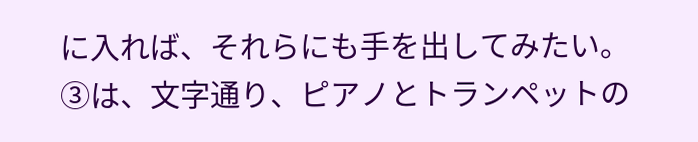に入れば、それらにも手を出してみたい。
③は、文字通り、ピアノとトランペットの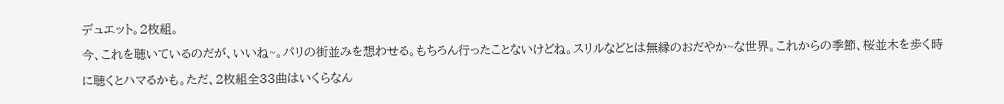デュエット。2枚組。
今、これを聴いているのだが、いいね~。パリの街並みを想わせる。もちろん行ったことないけどね。スリルなどとは無縁のおだやか~な世界。これからの季節、桜並木を歩く時に聴くとハマるかも。ただ、2枚組全33曲はいくらなん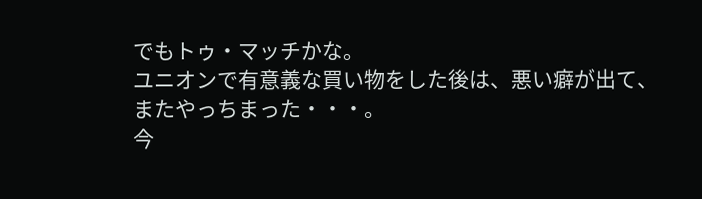でもトゥ・マッチかな。
ユニオンで有意義な買い物をした後は、悪い癖が出て、またやっちまった・・・。
今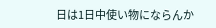日は1日中使い物にならんか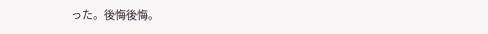った。後悔後悔。